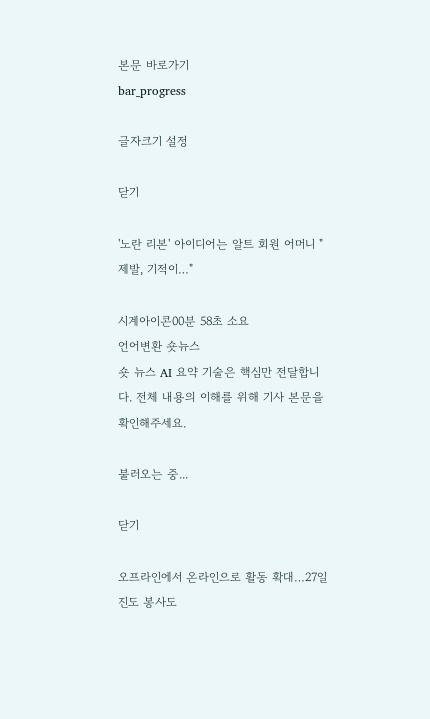본문 바로가기
bar_progress

글자크기 설정

닫기

'노란 리본' 아이디어는 알트 회원 어머니 "제발, 기적이…"

시계아이콘00분 58초 소요
언어변환 숏뉴스
숏 뉴스 AI 요약 기술은 핵심만 전달합니다. 전체 내용의 이해를 위해 기사 본문을 확인해주세요.

불러오는 중...

닫기

오프라인에서 온라인으로 활동 확대…27일 진도 봉사도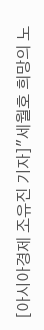[아시아경제 조유진 기자]"세월호 희망의 노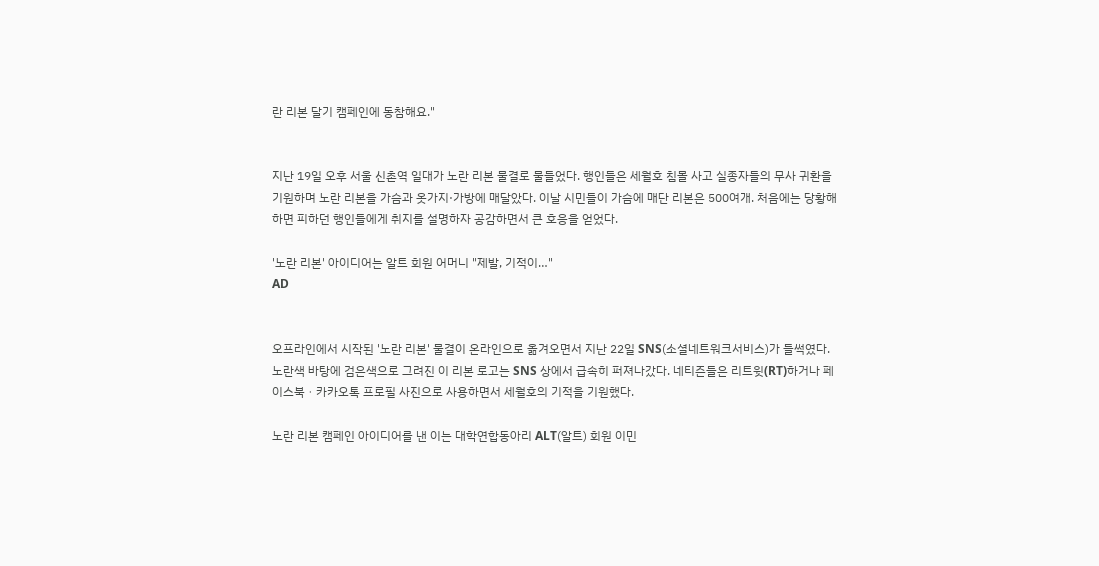란 리본 달기 캠페인에 동참해요."


지난 19일 오후 서울 신촌역 일대가 노란 리본 물결로 물들었다. 행인들은 세월호 침몰 사고 실종자들의 무사 귀환을 기원하며 노란 리본을 가슴과 옷가지·가방에 매달았다. 이날 시민들이 가슴에 매단 리본은 500여개. 처음에는 당황해하면 피하던 행인들에게 취지를 설명하자 공감하면서 큰 호응을 얻었다.

'노란 리본' 아이디어는 알트 회원 어머니 "제발, 기적이…"
AD


오프라인에서 시작된 '노란 리본' 물결이 온라인으로 옮겨오면서 지난 22일 SNS(소셜네트워크서비스)가 들썩였다. 노란색 바탕에 검은색으로 그려진 이 리본 로고는 SNS 상에서 급속히 퍼져나갔다. 네티즌들은 리트윗(RT)하거나 페이스북ㆍ카카오톡 프로필 사진으로 사용하면서 세월호의 기적을 기원했다.

노란 리본 캠페인 아이디어를 낸 이는 대학연합동아리 ALT(알트) 회원 이민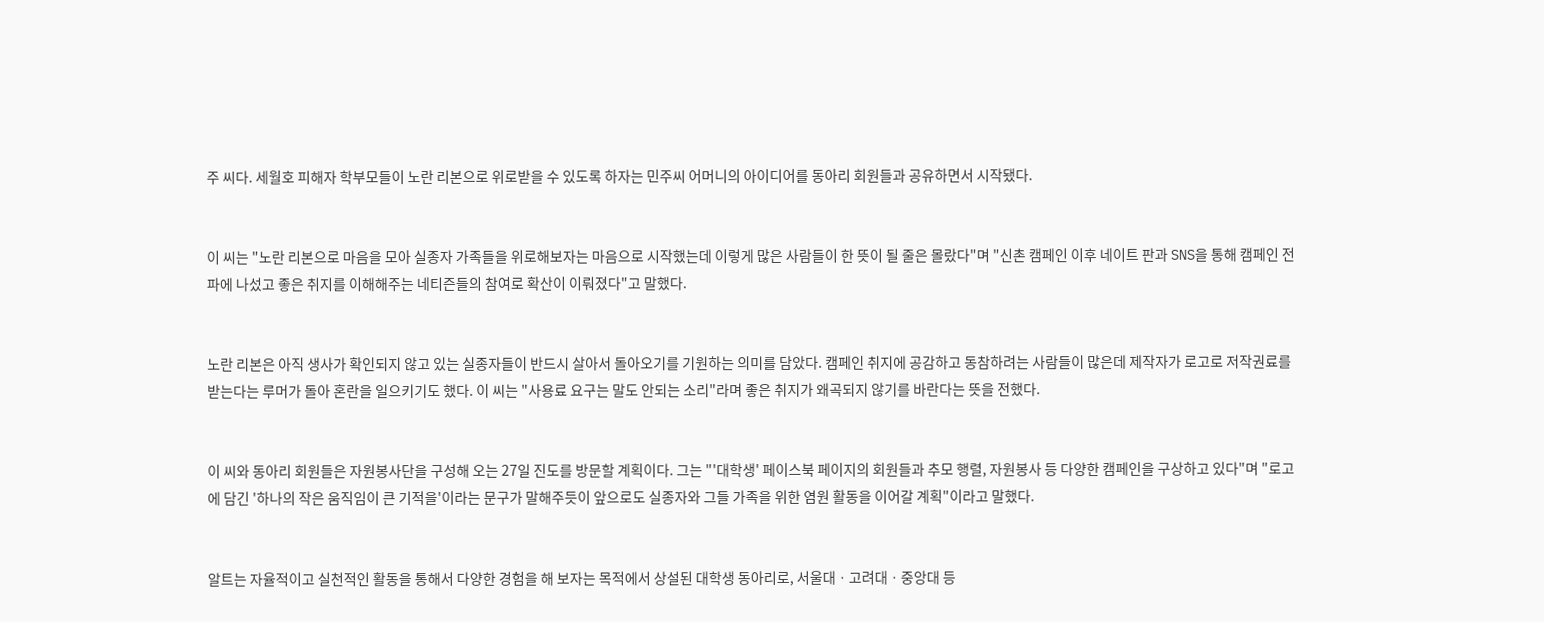주 씨다. 세월호 피해자 학부모들이 노란 리본으로 위로받을 수 있도록 하자는 민주씨 어머니의 아이디어를 동아리 회원들과 공유하면서 시작됐다.


이 씨는 "노란 리본으로 마음을 모아 실종자 가족들을 위로해보자는 마음으로 시작했는데 이렇게 많은 사람들이 한 뜻이 될 줄은 몰랐다"며 "신촌 캠페인 이후 네이트 판과 SNS을 통해 캠페인 전파에 나섰고 좋은 취지를 이해해주는 네티즌들의 참여로 확산이 이뤄졌다"고 말했다.


노란 리본은 아직 생사가 확인되지 않고 있는 실종자들이 반드시 살아서 돌아오기를 기원하는 의미를 담았다. 캠페인 취지에 공감하고 동참하려는 사람들이 많은데 제작자가 로고로 저작권료를 받는다는 루머가 돌아 혼란을 일으키기도 했다. 이 씨는 "사용료 요구는 말도 안되는 소리"라며 좋은 취지가 왜곡되지 않기를 바란다는 뜻을 전했다.


이 씨와 동아리 회원들은 자원봉사단을 구성해 오는 27일 진도를 방문할 계획이다. 그는 "'대학생' 페이스북 페이지의 회원들과 추모 행렬, 자원봉사 등 다양한 캠페인을 구상하고 있다"며 "로고에 담긴 '하나의 작은 움직임이 큰 기적을'이라는 문구가 말해주듯이 앞으로도 실종자와 그들 가족을 위한 염원 활동을 이어갈 계획"이라고 말했다.


알트는 자율적이고 실천적인 활동을 통해서 다양한 경험을 해 보자는 목적에서 상설된 대학생 동아리로, 서울대ㆍ고려대ㆍ중앙대 등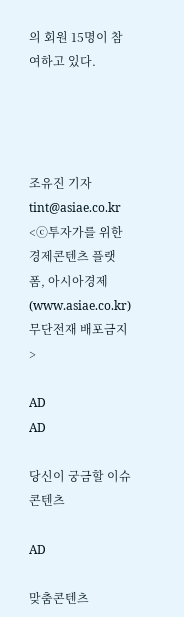의 회원 15명이 참여하고 있다.




조유진 기자 tint@asiae.co.kr
<ⓒ투자가를 위한 경제콘텐츠 플랫폼, 아시아경제(www.asiae.co.kr) 무단전재 배포금지>

AD
AD

당신이 궁금할 이슈 콘텐츠

AD

맞춤콘텐츠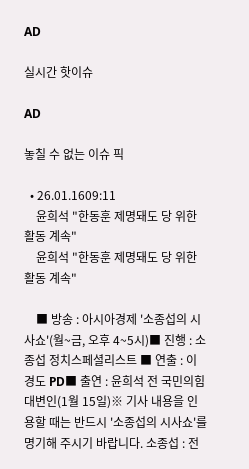AD

실시간 핫이슈

AD

놓칠 수 없는 이슈 픽

  • 26.01.1609:11
    윤희석 "한동훈 제명돼도 당 위한 활동 계속"
    윤희석 "한동훈 제명돼도 당 위한 활동 계속"

    ■ 방송 : 아시아경제 '소종섭의 시사쇼'(월~금, 오후 4~5시)■ 진행 : 소종섭 정치스페셜리스트 ■ 연출 : 이경도 PD■ 출연 : 윤희석 전 국민의힘 대변인(1월 15일)※ 기사 내용을 인용할 때는 반드시 '소종섭의 시사쇼'를 명기해 주시기 바랍니다. 소종섭 : 전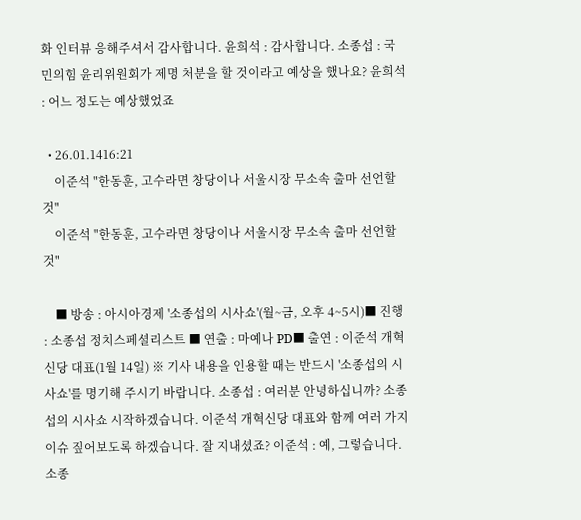화 인터뷰 응해주셔서 감사합니다. 윤희석 : 감사합니다. 소종섭 : 국민의힘 윤리위원회가 제명 처분을 할 것이라고 예상을 했나요? 윤희석 : 어느 정도는 예상했었죠

  • 26.01.1416:21
    이준석 "한동훈, 고수라면 창당이나 서울시장 무소속 출마 선언할 것"
    이준석 "한동훈, 고수라면 창당이나 서울시장 무소속 출마 선언할 것"

    ■ 방송 : 아시아경제 '소종섭의 시사쇼'(월~금, 오후 4~5시)■ 진행 : 소종섭 정치스페셜리스트 ■ 연출 : 마예나 PD■ 출연 : 이준석 개혁신당 대표(1월 14일) ※ 기사 내용을 인용할 때는 반드시 '소종섭의 시사쇼'를 명기해 주시기 바랍니다. 소종섭 : 여러분 안녕하십니까? 소종섭의 시사쇼 시작하겠습니다. 이준석 개혁신당 대표와 함께 여러 가지 이슈 짚어보도록 하겠습니다. 잘 지내셨죠? 이준석 : 예, 그렇습니다. 소종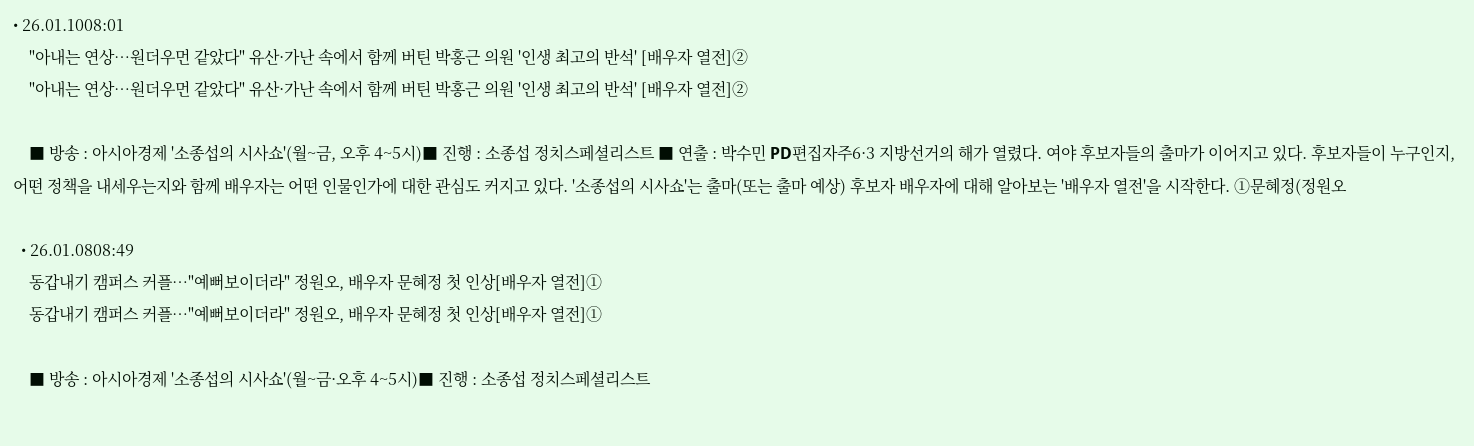• 26.01.1008:01
    "아내는 연상…원더우먼 같았다" 유산·가난 속에서 함께 버틴 박홍근 의원 '인생 최고의 반석' [배우자 열전]②
    "아내는 연상…원더우먼 같았다" 유산·가난 속에서 함께 버틴 박홍근 의원 '인생 최고의 반석' [배우자 열전]②

    ■ 방송 : 아시아경제 '소종섭의 시사쇼'(월~금, 오후 4~5시)■ 진행 : 소종섭 정치스페셜리스트 ■ 연출 : 박수민 PD편집자주6·3 지방선거의 해가 열렸다. 여야 후보자들의 출마가 이어지고 있다. 후보자들이 누구인지, 어떤 정책을 내세우는지와 함께 배우자는 어떤 인물인가에 대한 관심도 커지고 있다. '소종섭의 시사쇼'는 출마(또는 출마 예상) 후보자 배우자에 대해 알아보는 '배우자 열전'을 시작한다. ①문혜정(정원오

  • 26.01.0808:49
    동갑내기 캠퍼스 커플…"예뻐보이더라" 정원오, 배우자 문혜정 첫 인상[배우자 열전]①
    동갑내기 캠퍼스 커플…"예뻐보이더라" 정원오, 배우자 문혜정 첫 인상[배우자 열전]①

    ■ 방송 : 아시아경제 '소종섭의 시사쇼'(월~금·오후 4~5시)■ 진행 : 소종섭 정치스페셜리스트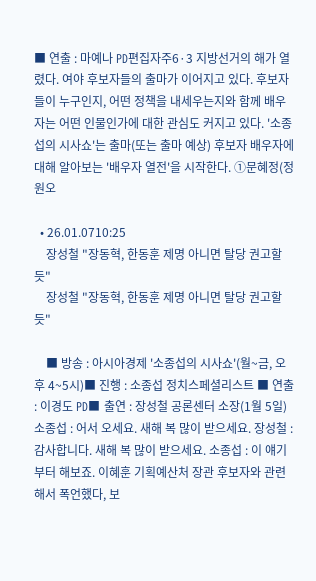■ 연출 : 마예나 PD편집자주6·3 지방선거의 해가 열렸다. 여야 후보자들의 출마가 이어지고 있다. 후보자들이 누구인지, 어떤 정책을 내세우는지와 함께 배우자는 어떤 인물인가에 대한 관심도 커지고 있다. '소종섭의 시사쇼'는 출마(또는 출마 예상) 후보자 배우자에 대해 알아보는 '배우자 열전'을 시작한다. ①문혜정(정원오

  • 26.01.0710:25
    장성철 "장동혁, 한동훈 제명 아니면 탈당 권고할 듯"
    장성철 "장동혁, 한동훈 제명 아니면 탈당 권고할 듯"

    ■ 방송 : 아시아경제 '소종섭의 시사쇼'(월~금, 오후 4~5시)■ 진행 : 소종섭 정치스페셜리스트 ■ 연출 : 이경도 PD■ 출연 : 장성철 공론센터 소장(1월 5일) 소종섭 : 어서 오세요. 새해 복 많이 받으세요. 장성철 : 감사합니다. 새해 복 많이 받으세요. 소종섭 : 이 얘기부터 해보죠. 이혜훈 기획예산처 장관 후보자와 관련해서 폭언했다, 보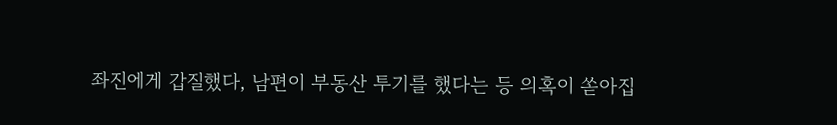좌진에게 갑질했다, 남편이 부동산 투기를 했다는 등 의혹이 쏟아집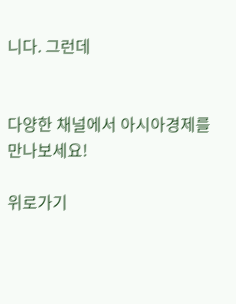니다. 그런데


다양한 채널에서 아시아경제를 만나보세요!

위로가기